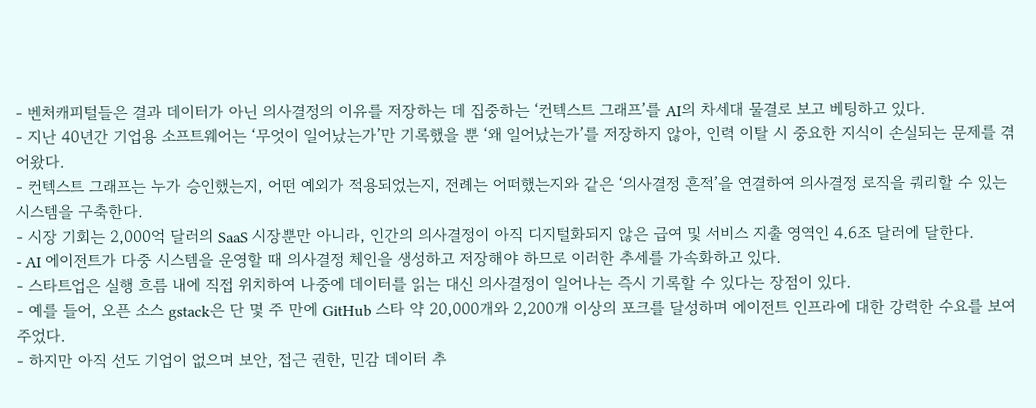- 벤처캐피털들은 결과 데이터가 아닌 의사결정의 이유를 저장하는 데 집중하는 ‘컨텍스트 그래프’를 AI의 차세대 물결로 보고 베팅하고 있다.
- 지난 40년간 기업용 소프트웨어는 ‘무엇이 일어났는가’만 기록했을 뿐 ‘왜 일어났는가’를 저장하지 않아, 인력 이탈 시 중요한 지식이 손실되는 문제를 겪어왔다.
- 컨텍스트 그래프는 누가 승인했는지, 어떤 예외가 적용되었는지, 전례는 어떠했는지와 같은 ‘의사결정 흔적’을 연결하여 의사결정 로직을 쿼리할 수 있는 시스템을 구축한다.
- 시장 기회는 2,000억 달러의 SaaS 시장뿐만 아니라, 인간의 의사결정이 아직 디지털화되지 않은 급여 및 서비스 지출 영역인 4.6조 달러에 달한다.
- AI 에이전트가 다중 시스템을 운영할 때 의사결정 체인을 생성하고 저장해야 하므로 이러한 추세를 가속화하고 있다.
- 스타트업은 실행 흐름 내에 직접 위치하여 나중에 데이터를 읽는 대신 의사결정이 일어나는 즉시 기록할 수 있다는 장점이 있다.
- 예를 들어, 오픈 소스 gstack은 단 몇 주 만에 GitHub 스타 약 20,000개와 2,200개 이상의 포크를 달성하며 에이전트 인프라에 대한 강력한 수요를 보여주었다.
- 하지만 아직 선도 기업이 없으며 보안, 접근 권한, 민감 데이터 추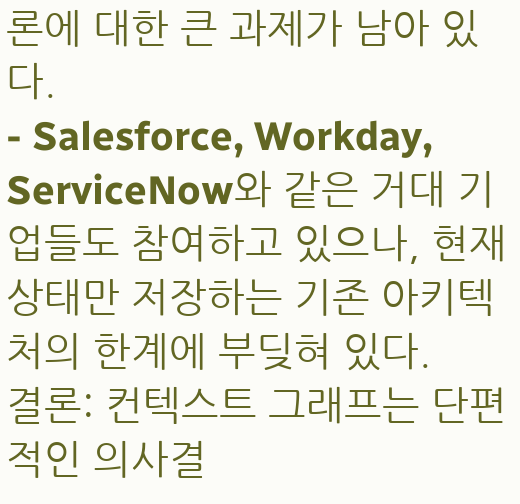론에 대한 큰 과제가 남아 있다.
- Salesforce, Workday, ServiceNow와 같은 거대 기업들도 참여하고 있으나, 현재 상태만 저장하는 기존 아키텍처의 한계에 부딪혀 있다.
결론: 컨텍스트 그래프는 단편적인 의사결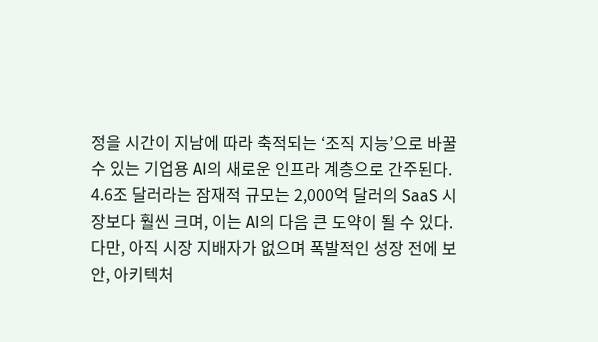정을 시간이 지남에 따라 축적되는 ‘조직 지능’으로 바꿀 수 있는 기업용 AI의 새로운 인프라 계층으로 간주된다. 4.6조 달러라는 잠재적 규모는 2,000억 달러의 SaaS 시장보다 훨씬 크며, 이는 AI의 다음 큰 도약이 될 수 있다. 다만, 아직 시장 지배자가 없으며 폭발적인 성장 전에 보안, 아키텍처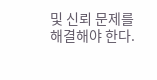및 신뢰 문제를 해결해야 한다.